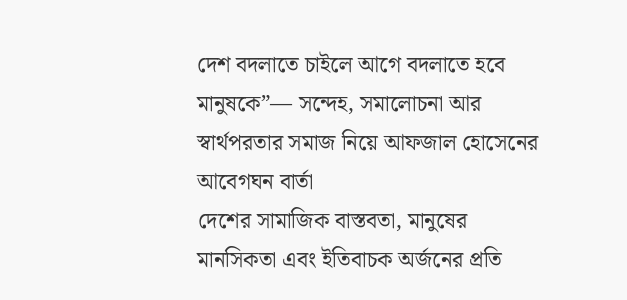দেশ বদলাতে চাইলে আগে বদলাতে হবে মানুষকে”— সন্দেহ, সমালোচনা আর স্বার্থপরতার সমাজ নিয়ে আফজাল হোসেনের আবেগঘন বার্তা
দেশের সামাজিক বাস্তবতা, মানুষের মানসিকতা এবং ইতিবাচক অর্জনের প্রতি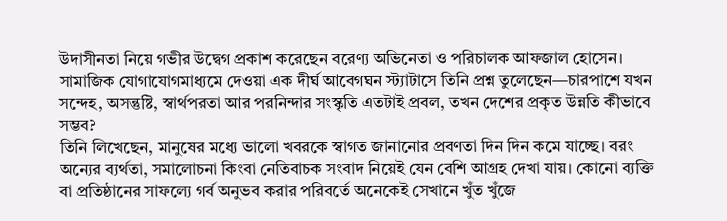উদাসীনতা নিয়ে গভীর উদ্বেগ প্রকাশ করেছেন বরেণ্য অভিনেতা ও পরিচালক আফজাল হোসেন। সামাজিক যোগাযোগমাধ্যমে দেওয়া এক দীর্ঘ আবেগঘন স্ট্যাটাসে তিনি প্রশ্ন তুলেছেন—চারপাশে যখন সন্দেহ, অসন্তুষ্টি, স্বার্থপরতা আর পরনিন্দার সংস্কৃতি এতটাই প্রবল, তখন দেশের প্রকৃত উন্নতি কীভাবে সম্ভব?
তিনি লিখেছেন, মানুষের মধ্যে ভালো খবরকে স্বাগত জানানোর প্রবণতা দিন দিন কমে যাচ্ছে। বরং অন্যের ব্যর্থতা, সমালোচনা কিংবা নেতিবাচক সংবাদ নিয়েই যেন বেশি আগ্রহ দেখা যায়। কোনো ব্যক্তি বা প্রতিষ্ঠানের সাফল্যে গর্ব অনুভব করার পরিবর্তে অনেকেই সেখানে খুঁত খুঁজে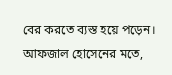বের করতে ব্যস্ত হয়ে পড়েন।
আফজাল হোসেনের মতে,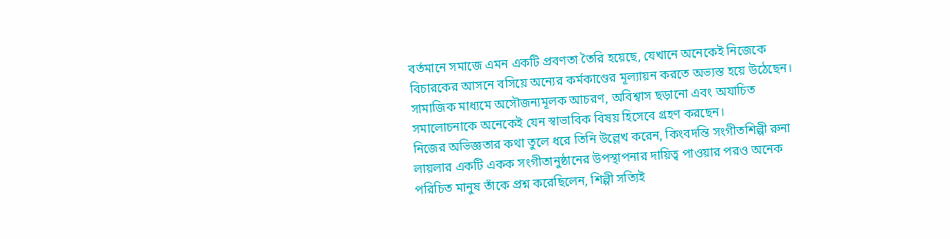বর্তমানে সমাজে এমন একটি প্রবণতা তৈরি হয়েছে, যেখানে অনেকেই নিজেকে বিচারকের আসনে বসিয়ে অন্যের কর্মকাণ্ডের মূল্যায়ন করতে অভ্যস্ত হয়ে উঠেছেন। সামাজিক মাধ্যমে অসৌজন্যমূলক আচরণ, অবিশ্বাস ছড়ানো এবং অযাচিত সমালোচনাকে অনেকেই যেন স্বাভাবিক বিষয় হিসেবে গ্রহণ করছেন।
নিজের অভিজ্ঞতার কথা তুলে ধরে তিনি উল্লেখ করেন, কিংবদন্তি সংগীতশিল্পী রুনা লায়লার একটি একক সংগীতানুষ্ঠানের উপস্থাপনার দায়িত্ব পাওয়ার পরও অনেক পরিচিত মানুষ তাঁকে প্রশ্ন করেছিলেন, শিল্পী সত্যিই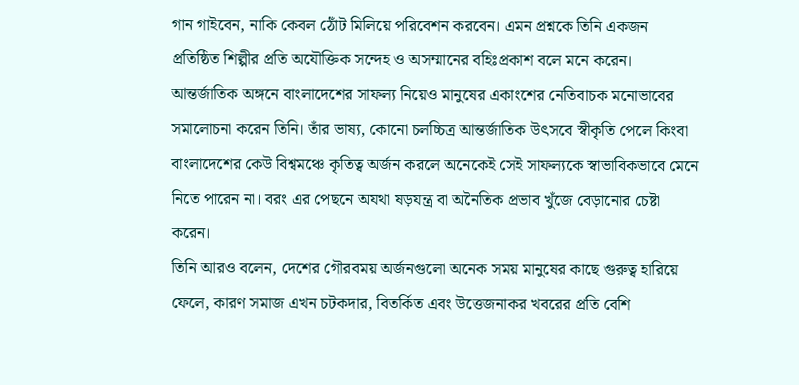গান গাইবেন, নাকি কেবল ঠোঁট মিলিয়ে পরিবেশন করবেন। এমন প্রশ্নকে তিনি একজন প্রতিষ্ঠিত শিল্পীর প্রতি অযৌক্তিক সন্দেহ ও অসম্মানের বহিঃপ্রকাশ বলে মনে করেন।
আন্তর্জাতিক অঙ্গনে বাংলাদেশের সাফল্য নিয়েও মানুষের একাংশের নেতিবাচক মনোভাবের সমালোচনা করেন তিনি। তাঁর ভাষ্য, কোনো চলচ্চিত্র আন্তর্জাতিক উৎসবে স্বীকৃতি পেলে কিংবা বাংলাদেশের কেউ বিশ্বমঞ্চে কৃতিত্ব অর্জন করলে অনেকেই সেই সাফল্যকে স্বাভাবিকভাবে মেনে নিতে পারেন না। বরং এর পেছনে অযথা ষড়যন্ত্র বা অনৈতিক প্রভাব খুঁজে বেড়ানোর চেষ্টা করেন।
তিনি আরও বলেন, দেশের গৌরবময় অর্জনগুলো অনেক সময় মানুষের কাছে গুরুত্ব হারিয়ে ফেলে, কারণ সমাজ এখন চটকদার, বিতর্কিত এবং উত্তেজনাকর খবরের প্রতি বেশি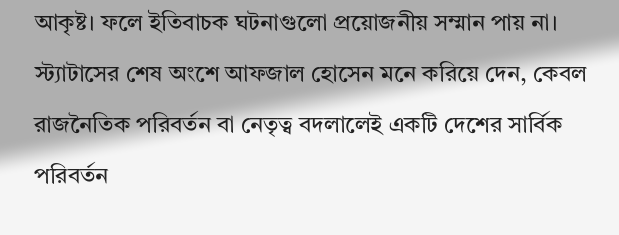আকৃষ্ট। ফলে ইতিবাচক ঘটনাগুলো প্রয়োজনীয় সম্মান পায় না।
স্ট্যাটাসের শেষ অংশে আফজাল হোসেন মনে করিয়ে দেন, কেবল রাজনৈতিক পরিবর্তন বা নেতৃত্ব বদলালেই একটি দেশের সার্বিক পরিবর্তন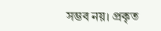সম্ভব নয়। প্রকৃত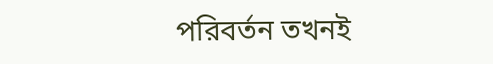পরিবর্তন তখনই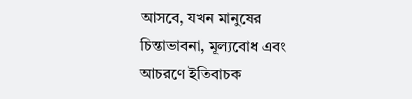আসবে, যখন মানুষের চিন্তাভাবনা, মূল্যবোধ এবং আচরণে ইতিবাচক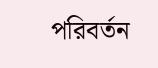পরিবর্তন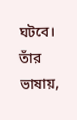ঘটবে। তাঁর ভাষায়,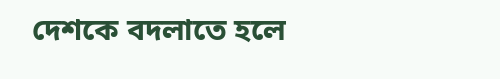দেশকে বদলাতে হলে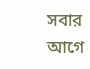সবার আগে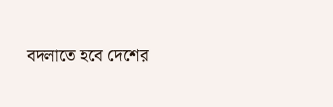বদলাতে হবে দেশের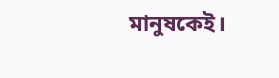মানুষকেই।